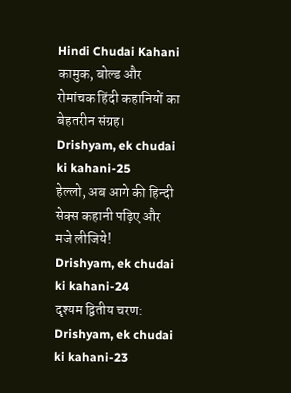Hindi Chudai Kahani
कामुक, बोल्ड और रोमांचक हिंदी कहानियों का बेहतरीन संग्रह।
Drishyam, ek chudai ki kahani-25
हेल्लो, अब आगे की हिन्दी सेक्स कहानी पढ़िए और मजे लीजिये!
Drishyam, ek chudai ki kahani-24
दृश्यम द्वितीय चरण:
Drishyam, ek chudai ki kahani-23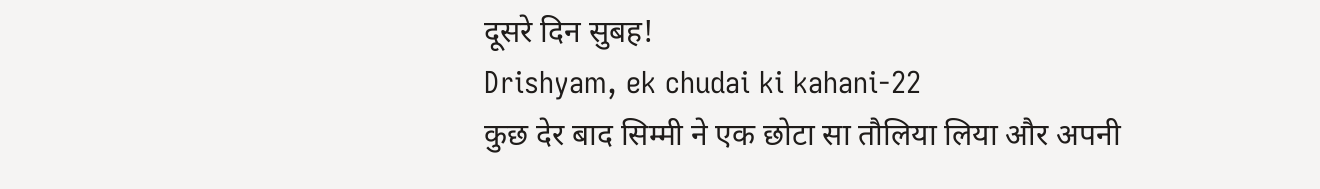दूसरे दिन सुबह!
Drishyam, ek chudai ki kahani-22
कुछ देर बाद सिम्मी ने एक छोटा सा तौलिया लिया और अपनी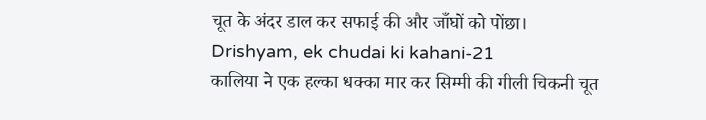चूत के अंदर डाल कर सफाई की और जाँघों को पोंछा।
Drishyam, ek chudai ki kahani-21
कालिया ने एक हल्का धक्का मार कर सिम्मी की गीली चिकनी चूत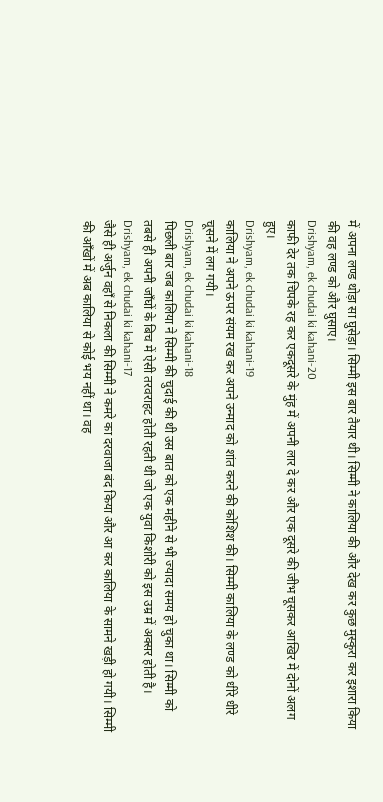में अपना लण्ड थोड़ा सा घुसेड़ा। सिम्मी इस बार तैयार थी। सिम्मी ने कालिया की और देख कर कुछ मुस्कुरा कर इशारा किया की वह लण्ड को और घुसाए।
Drishyam, ek chudai ki kahani-20
काफी देर तक चिपके रह कर एकदूसरे के मुंह में अपनी लार दे कर और एक दूसरे की जीभ चूसकर आखिर में दोनों अलग हुए।
Drishyam, ek chudai ki kahani-19
कालिया ने अपने ऊपर संयम रख कर अपने उन्माद को शांत करने की कोशिश की। सिम्मी कालिया के लण्ड को धीरे धीरे चूसने में लग गयी।
Drishyam, ek chudai ki kahani-18
पिछली बार जब कालिया ने सिम्मी की चुदाई की थी उस बात को एक महीने से भी ज्यादा समय हो चुका था। सिम्मी को तबसे ही अपनी जाँघों के बिच में ऐसी तरवराहट होती रहती थी जो एक युवा किशोरी को इस उम्र में अक्सर होती है।
Drishyam, ek chudai ki kahani-17
जैसे ही अर्जुन वहाँ से निकला की सिम्मी ने कमरे का दरवाजा बंद किया और आ कर कालिया के सामने खड़ी हो गयी। सिम्मी की आँखों में अब कालिया से कोई भय नहीं था। वह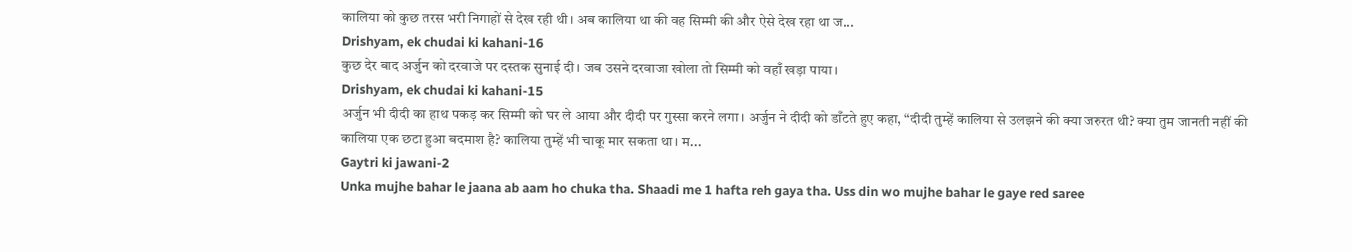कालिया को कुछ तरस भरी निगाहों से देख रही थी। अब कालिया था की वह सिम्मी की और ऐसे देख रहा था ज...
Drishyam, ek chudai ki kahani-16
कुछ देर बाद अर्जुन को दरवाजे पर दस्तक सुनाई दी। जब उसने दरवाजा खोला तो सिम्मी को वहाँ खड़ा पाया।
Drishyam, ek chudai ki kahani-15
अर्जुन भी दीदी का हाथ पकड़ कर सिम्मी को घर ले आया और दीदी पर गुस्सा करने लगा। अर्जुन ने दीदी को डाँटते हुए कहा, “दीदी तुम्हें कालिया से उलझने की क्या जरुरत थी? क्या तुम जानती नहीं की कालिया एक छटा हुआ बदमाश है? कालिया तुम्हें भी चाकू मार सकता था। म...
Gaytri ki jawani-2
Unka mujhe bahar le jaana ab aam ho chuka tha. Shaadi me 1 hafta reh gaya tha. Uss din wo mujhe bahar le gaye red saree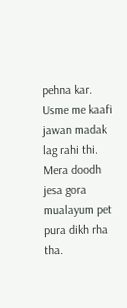pehna kar. Usme me kaafi jawan madak lag rahi thi. Mera doodh jesa gora mualayum pet pura dikh rha tha.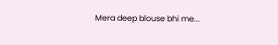Mera deep blouse bhi me...